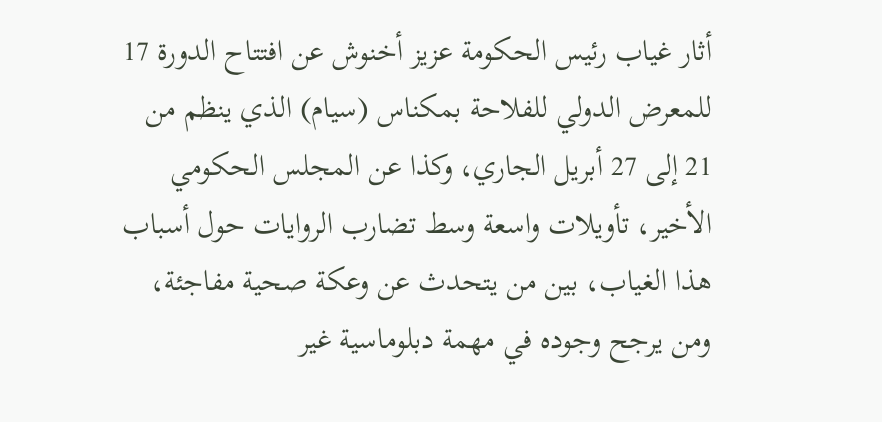أثار غياب رئيس الحكومة عزيز أخنوش عن افتتاح الدورة 17 للمعرض الدولي للفلاحة بمكناس (سيام) الذي ينظم من 21 إلى 27 أبريل الجاري، وكذا عن المجلس الحكومي الأخير، تأويلات واسعة وسط تضارب الروايات حول أسباب هذا الغياب، بين من يتحدث عن وعكة صحية مفاجئة، ومن يرجح وجوده في مهمة دبلوماسية غير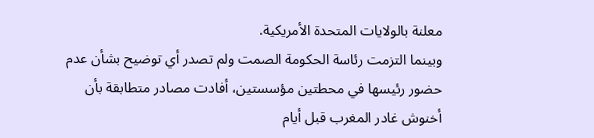معلنة بالولايات المتحدة الأمريكية.
وبينما التزمت رئاسة الحكومة الصمت ولم تصدر أي توضيح بشأن عدم حضور رئيسها في محطتين مؤسستين، أفادت مصادر متطابقة بأن أخنوش غادر المغرب قبل أيام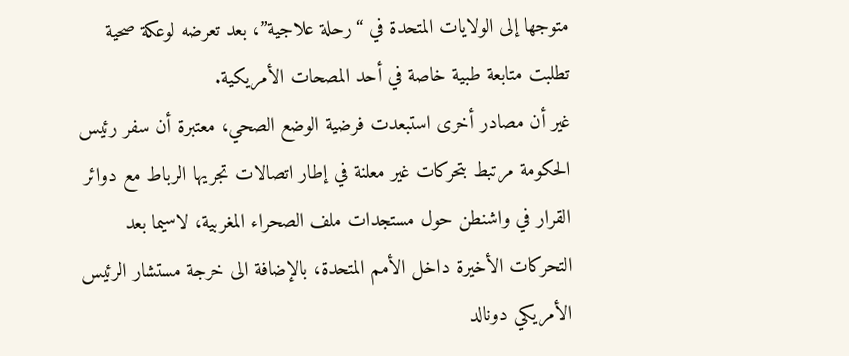متوجها إلى الولايات المتحدة في “رحلة علاجية”، بعد تعرضه لوعكة صحية تطلبت متابعة طبية خاصة في أحد المصحات الأمريكية.
غير أن مصادر أخرى استبعدت فرضية الوضع الصحي، معتبرة أن سفر رئيس الحكومة مرتبط بتحركات غير معلنة في إطار اتصالات تجريها الرباط مع دوائر القرار في واشنطن حول مستجدات ملف الصحراء المغربية، لاسيما بعد التحركات الأخيرة داخل الأمم المتحدة، بالإضافة الى خرجة مستشار الرئيس الأمريكي دونالد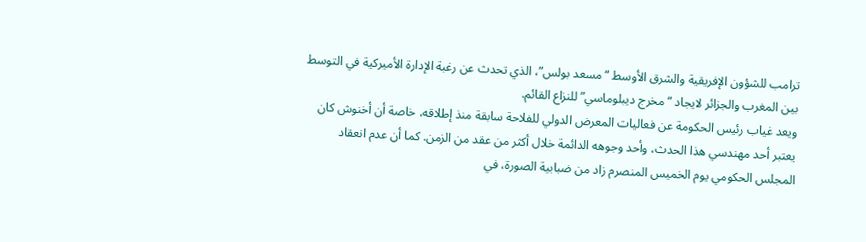ترامب للشؤون الإفريقية والشرق الأوسط “مسعد بولس”، الذي تحدث عن رغبة الإدارة الأميركية في التوسط بين المغرب والجزائر لايجاد “مخرج ديبلوماسي” للنزاع القائم.
ويعد غياب رئيس الحكومة عن فعاليات المعرض الدولي للفلاحة سابقة منذ إطلاقه، خاصة أن أخنوش كان يعتبر أحد مهندسي هذا الحدث، وأحد وجوهه الدائمة خلال أكثر من عقد من الزمن. كما أن عدم انعقاد المجلس الحكومي يوم الخميس المنصرم زاد من ضبابية الصورة، في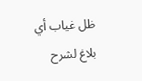ظل غياب أي بلاغ لشرح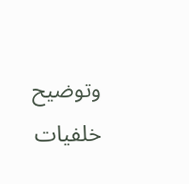وتوضيح خلفيات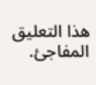هذا التعليق المفاجئ.